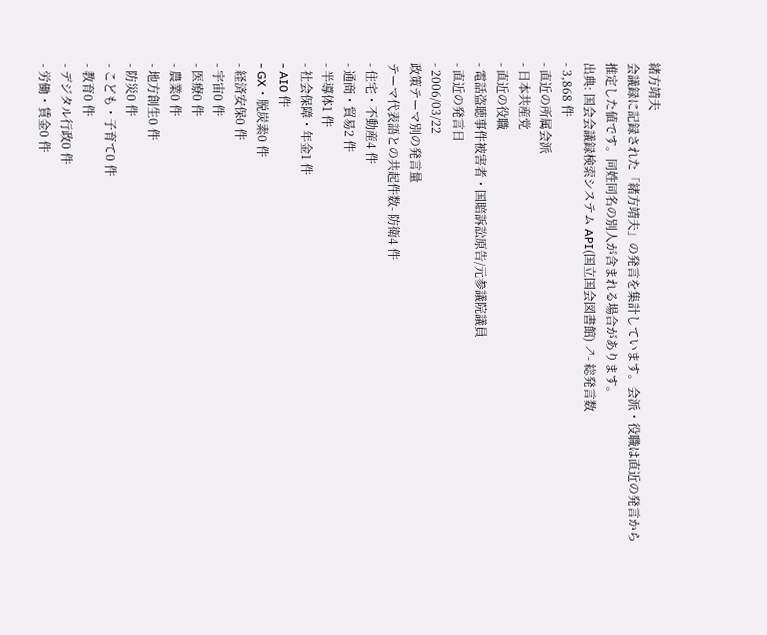緒方靖夫
会議録に記録された「緒方靖夫」の発言を集計しています。会派・役職は直近の発言から推定した値です。同姓同名の別人が含まれる場合があります。
出典: 国会会議録検索システム API(国立国会図書館) ↗- 総発言数
- 3,868 件
- 直近の所属会派
- 日本共産党
- 直近の役職
- 電話盗聴事件被害者・国賠訴訟原告/元参議院議員
- 直近の発言日
- 2006/03/22
政策テーマ別の発言量
テーマ代表語との共起件数- 防衛4 件
- 住宅・不動産4 件
- 通商・貿易2 件
- 半導体1 件
- 社会保障・年金1 件
- AI0 件
- GX・脱炭素0 件
- 経済安保0 件
- 宇宙0 件
- 医療0 件
- 農業0 件
- 地方創生0 件
- 防災0 件
- こども・子育て0 件
- 教育0 件
- デジタル行政0 件
- 労働・賃金0 件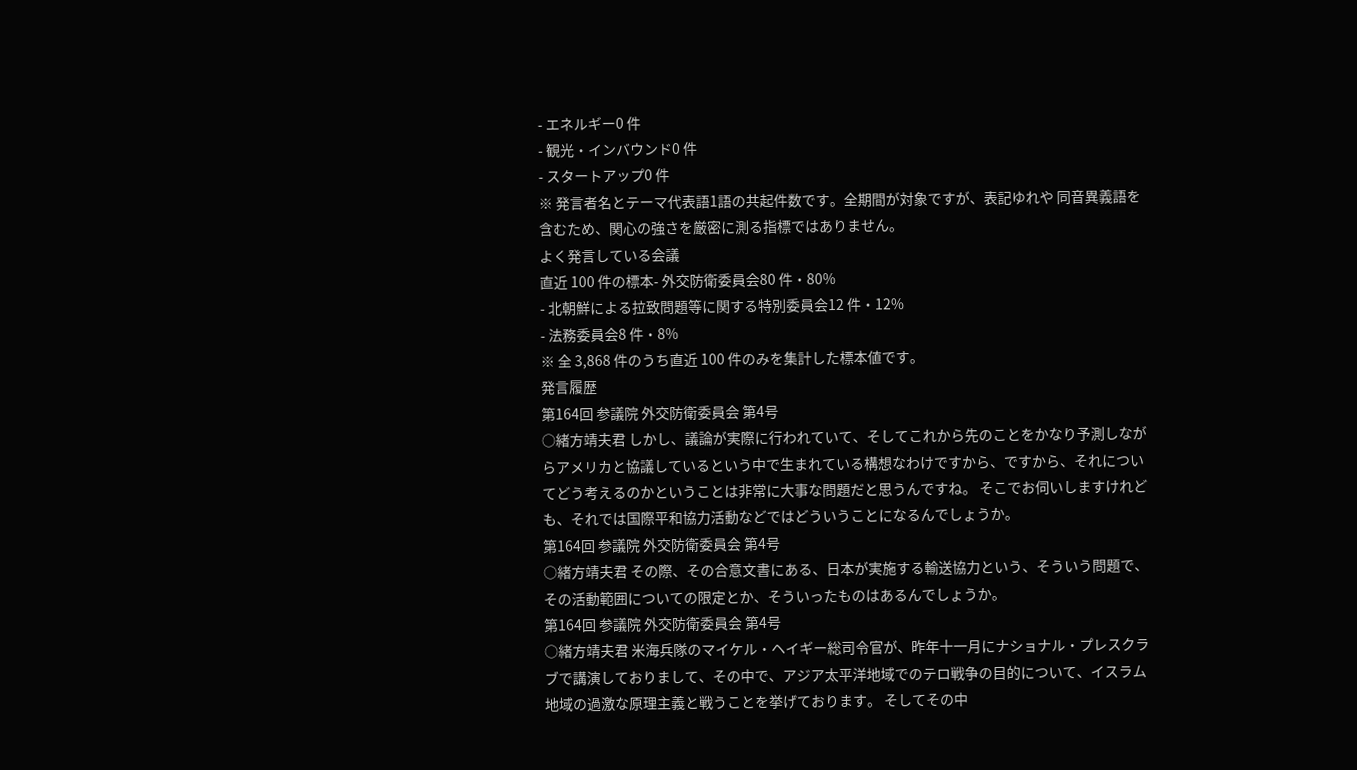- エネルギー0 件
- 観光・インバウンド0 件
- スタートアップ0 件
※ 発言者名とテーマ代表語1語の共起件数です。全期間が対象ですが、表記ゆれや 同音異義語を含むため、関心の強さを厳密に測る指標ではありません。
よく発言している会議
直近 100 件の標本- 外交防衛委員会80 件・80%
- 北朝鮮による拉致問題等に関する特別委員会12 件・12%
- 法務委員会8 件・8%
※ 全 3,868 件のうち直近 100 件のみを集計した標本値です。
発言履歴
第164回 参議院 外交防衛委員会 第4号
○緒方靖夫君 しかし、議論が実際に行われていて、そしてこれから先のことをかなり予測しながらアメリカと協議しているという中で生まれている構想なわけですから、ですから、それについてどう考えるのかということは非常に大事な問題だと思うんですね。 そこでお伺いしますけれども、それでは国際平和協力活動などではどういうことになるんでしょうか。
第164回 参議院 外交防衛委員会 第4号
○緒方靖夫君 その際、その合意文書にある、日本が実施する輸送協力という、そういう問題で、その活動範囲についての限定とか、そういったものはあるんでしょうか。
第164回 参議院 外交防衛委員会 第4号
○緒方靖夫君 米海兵隊のマイケル・ヘイギー総司令官が、昨年十一月にナショナル・プレスクラブで講演しておりまして、その中で、アジア太平洋地域でのテロ戦争の目的について、イスラム地域の過激な原理主義と戦うことを挙げております。 そしてその中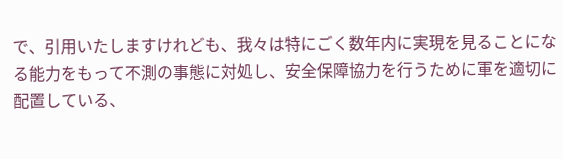で、引用いたしますけれども、我々は特にごく数年内に実現を見ることになる能力をもって不測の事態に対処し、安全保障協力を行うために軍を適切に配置している、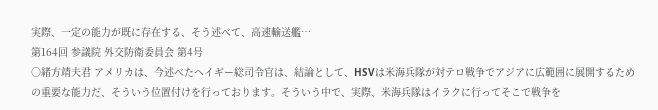実際、一定の能力が既に存在する、そう述べて、高速輸送艦…
第164回 参議院 外交防衛委員会 第4号
○緒方靖夫君 アメリカは、今述べたヘイギー総司令官は、結論として、HSVは米海兵隊が対テロ戦争でアジアに広範囲に展開するための重要な能力だ、そういう位置付けを行っております。そういう中で、実際、米海兵隊はイラクに行ってそこで戦争を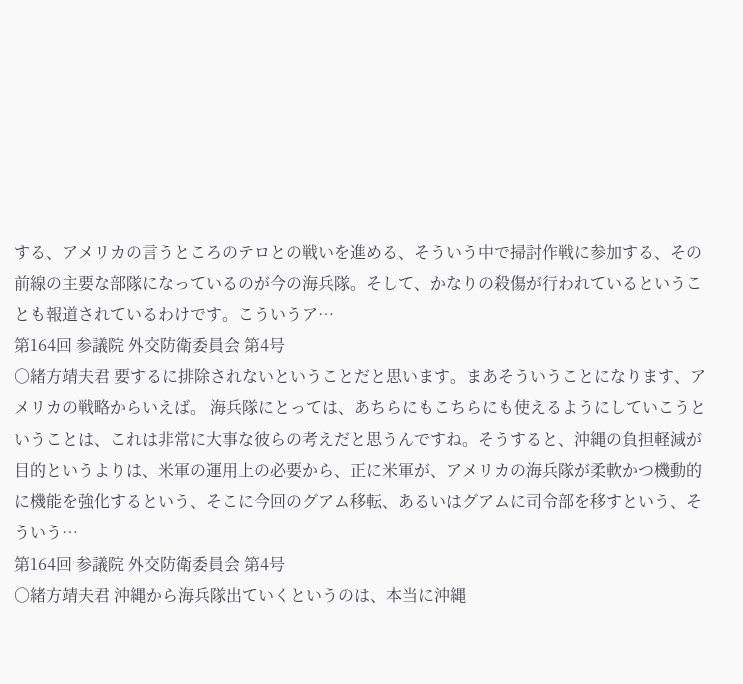する、アメリカの言うところのテロとの戦いを進める、そういう中で掃討作戦に参加する、その前線の主要な部隊になっているのが今の海兵隊。そして、かなりの殺傷が行われているということも報道されているわけです。こういうア…
第164回 参議院 外交防衛委員会 第4号
○緒方靖夫君 要するに排除されないということだと思います。まあそういうことになります、アメリカの戦略からいえば。 海兵隊にとっては、あちらにもこちらにも使えるようにしていこうということは、これは非常に大事な彼らの考えだと思うんですね。そうすると、沖縄の負担軽減が目的というよりは、米軍の運用上の必要から、正に米軍が、アメリカの海兵隊が柔軟かつ機動的に機能を強化するという、そこに今回のグアム移転、あるいはグアムに司令部を移すという、そういう…
第164回 参議院 外交防衛委員会 第4号
○緒方靖夫君 沖縄から海兵隊出ていくというのは、本当に沖縄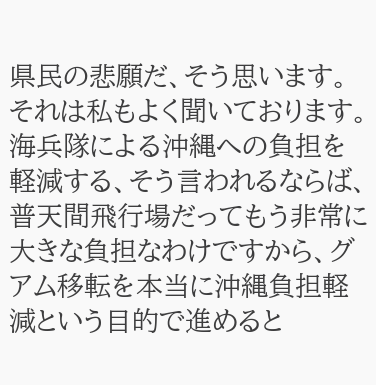県民の悲願だ、そう思います。それは私もよく聞いております。 海兵隊による沖縄への負担を軽減する、そう言われるならば、普天間飛行場だってもう非常に大きな負担なわけですから、グアム移転を本当に沖縄負担軽減という目的で進めると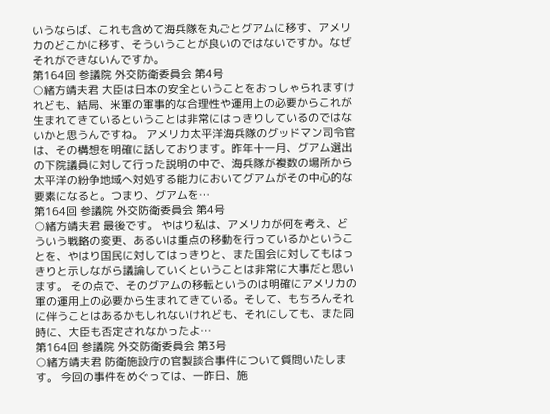いうならば、これも含めて海兵隊を丸ごとグアムに移す、アメリカのどこかに移す、そういうことが良いのではないですか。なぜそれができないんですか。
第164回 参議院 外交防衛委員会 第4号
○緒方靖夫君 大臣は日本の安全ということをおっしゃられますけれども、結局、米軍の軍事的な合理性や運用上の必要からこれが生まれてきているということは非常にはっきりしているのではないかと思うんですね。 アメリカ太平洋海兵隊のグッドマン司令官は、その構想を明確に話しております。昨年十一月、グアム選出の下院議員に対して行った説明の中で、海兵隊が複数の場所から太平洋の紛争地域へ対処する能力においてグアムがその中心的な要素になると。つまり、グアムを…
第164回 参議院 外交防衛委員会 第4号
○緒方靖夫君 最後です。 やはり私は、アメリカが何を考え、どういう戦略の変更、あるいは重点の移動を行っているかということを、やはり国民に対してはっきりと、また国会に対してもはっきりと示しながら議論していくということは非常に大事だと思います。 その点で、そのグアムの移転というのは明確にアメリカの軍の運用上の必要から生まれてきている。そして、もちろんそれに伴うことはあるかもしれないけれども、それにしても、また同時に、大臣も否定されなかったよ…
第164回 参議院 外交防衛委員会 第3号
○緒方靖夫君 防衛施設庁の官製談合事件について質問いたします。 今回の事件をめぐっては、一昨日、施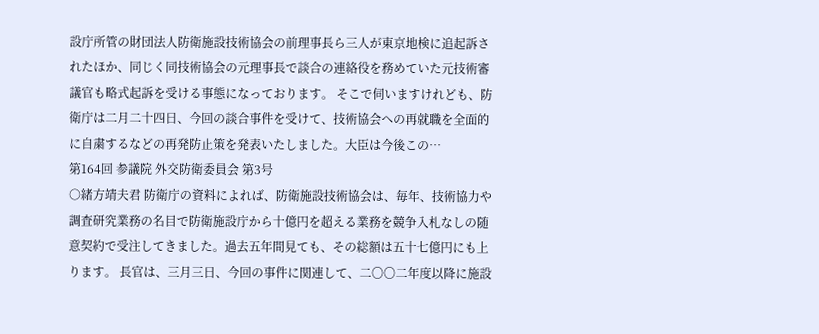設庁所管の財団法人防衛施設技術協会の前理事長ら三人が東京地検に追起訴されたほか、同じく同技術協会の元理事長で談合の連絡役を務めていた元技術審議官も略式起訴を受ける事態になっております。 そこで伺いますけれども、防衛庁は二月二十四日、今回の談合事件を受けて、技術協会への再就職を全面的に自粛するなどの再発防止策を発表いたしました。大臣は今後この…
第164回 参議院 外交防衛委員会 第3号
○緒方靖夫君 防衛庁の資料によれば、防衛施設技術協会は、毎年、技術協力や調査研究業務の名目で防衛施設庁から十億円を超える業務を競争入札なしの随意契約で受注してきました。過去五年間見ても、その総額は五十七億円にも上ります。 長官は、三月三日、今回の事件に関連して、二〇〇二年度以降に施設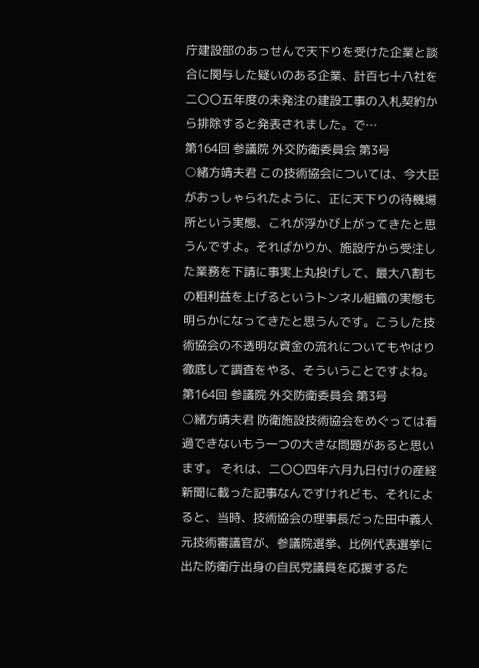庁建設部のあっせんで天下りを受けた企業と談合に関与した疑いのある企業、計百七十八社を二〇〇五年度の未発注の建設工事の入札契約から排除すると発表されました。で…
第164回 参議院 外交防衛委員会 第3号
○緒方靖夫君 この技術協会については、今大臣がおっしゃられたように、正に天下りの待機場所という実態、これが浮かび上がってきたと思うんですよ。そればかりか、施設庁から受注した業務を下請に事実上丸投げして、最大八割もの粗利益を上げるというトンネル組織の実態も明らかになってきたと思うんです。こうした技術協会の不透明な資金の流れについてもやはり徹底して調査をやる、そういうことですよね。
第164回 参議院 外交防衛委員会 第3号
○緒方靖夫君 防衛施設技術協会をめぐっては看過できないもう一つの大きな問題があると思います。 それは、二〇〇四年六月九日付けの産経新聞に載った記事なんですけれども、それによると、当時、技術協会の理事長だった田中義人元技術審議官が、参議院選挙、比例代表選挙に出た防衛庁出身の自民党議員を応援するた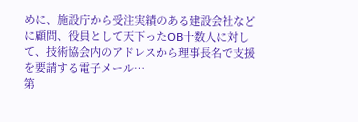めに、施設庁から受注実績のある建設会社などに顧問、役員として天下ったOB十数人に対して、技術協会内のアドレスから理事長名で支援を要請する電子メール…
第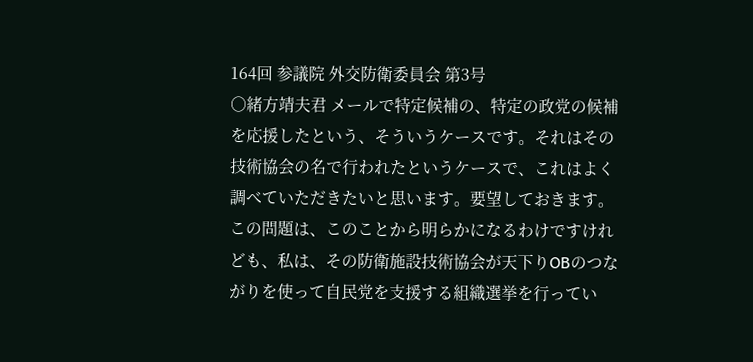164回 参議院 外交防衛委員会 第3号
○緒方靖夫君 メールで特定候補の、特定の政党の候補を応援したという、そういうケースです。それはその技術協会の名で行われたというケースで、これはよく調べていただきたいと思います。要望しておきます。 この問題は、このことから明らかになるわけですけれども、私は、その防衛施設技術協会が天下りOBのつながりを使って自民党を支援する組織選挙を行ってい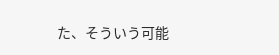た、そういう可能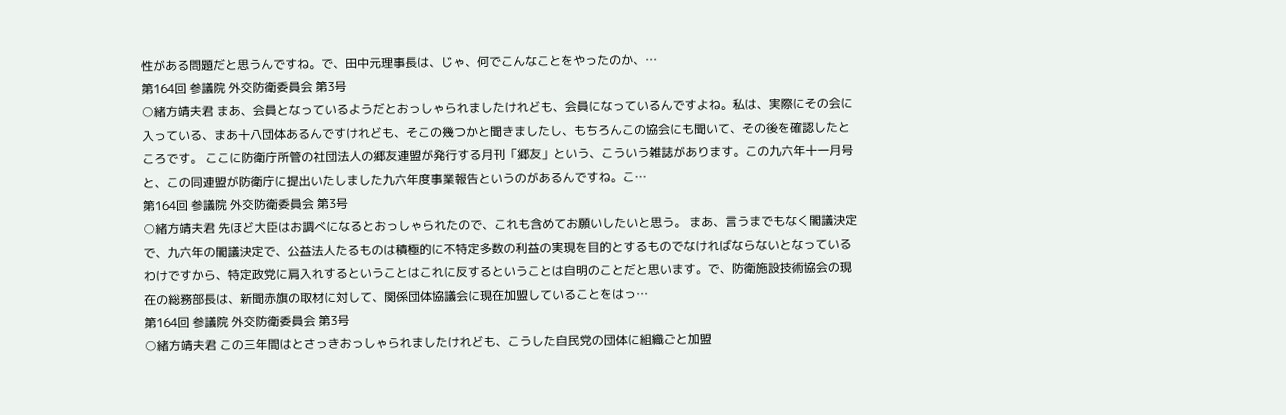性がある問題だと思うんですね。で、田中元理事長は、じゃ、何でこんなことをやったのか、…
第164回 参議院 外交防衛委員会 第3号
○緒方靖夫君 まあ、会員となっているようだとおっしゃられましたけれども、会員になっているんですよね。私は、実際にその会に入っている、まあ十八団体あるんですけれども、そこの幾つかと聞きましたし、もちろんこの協会にも聞いて、その後を確認したところです。 ここに防衛庁所管の社団法人の郷友連盟が発行する月刊「郷友」という、こういう雑誌があります。この九六年十一月号と、この同連盟が防衛庁に提出いたしました九六年度事業報告というのがあるんですね。こ…
第164回 参議院 外交防衛委員会 第3号
○緒方靖夫君 先ほど大臣はお調べになるとおっしゃられたので、これも含めてお願いしたいと思う。 まあ、言うまでもなく閣議決定で、九六年の閣議決定で、公益法人たるものは積極的に不特定多数の利益の実現を目的とするものでなければならないとなっているわけですから、特定政党に肩入れするということはこれに反するということは自明のことだと思います。で、防衛施設技術協会の現在の総務部長は、新聞赤旗の取材に対して、関係団体協議会に現在加盟していることをはっ…
第164回 参議院 外交防衛委員会 第3号
○緒方靖夫君 この三年間はとさっきおっしゃられましたけれども、こうした自民党の団体に組織ごと加盟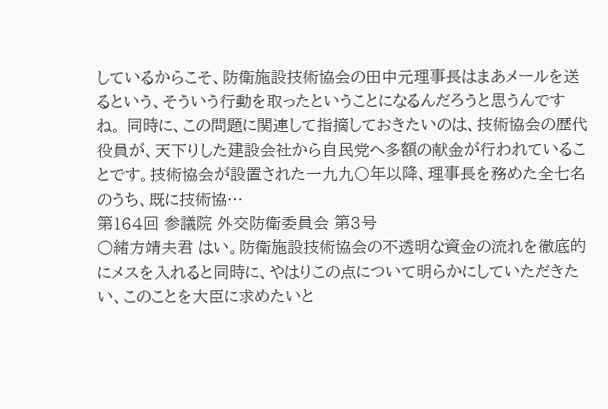しているからこそ、防衛施設技術協会の田中元理事長はまあメールを送るという、そういう行動を取ったということになるんだろうと思うんですね。 同時に、この問題に関連して指摘しておきたいのは、技術協会の歴代役員が、天下りした建設会社から自民党へ多額の献金が行われていることです。技術協会が設置された一九九〇年以降、理事長を務めた全七名のうち、既に技術協…
第164回 参議院 外交防衛委員会 第3号
○緒方靖夫君 はい。防衛施設技術協会の不透明な資金の流れを徹底的にメスを入れると同時に、やはりこの点について明らかにしていただきたい、このことを大臣に求めたいと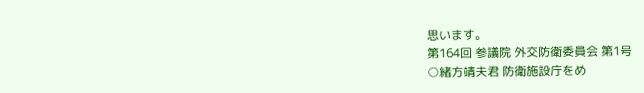思います。
第164回 参議院 外交防衛委員会 第1号
○緒方靖夫君 防衛施設庁をめ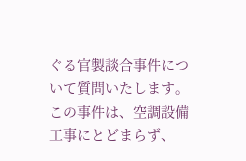ぐる官製談合事件について質問いたします。 この事件は、空調設備工事にとどまらず、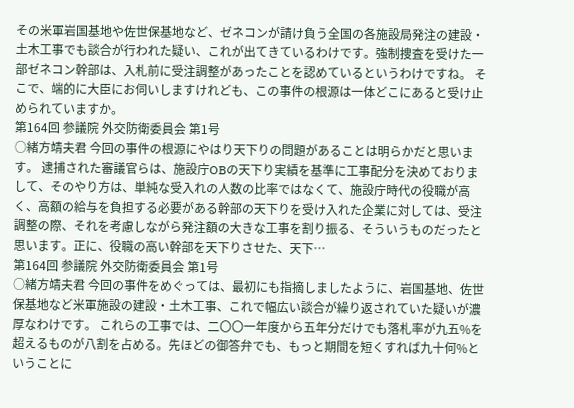その米軍岩国基地や佐世保基地など、ゼネコンが請け負う全国の各施設局発注の建設・土木工事でも談合が行われた疑い、これが出てきているわけです。強制捜査を受けた一部ゼネコン幹部は、入札前に受注調整があったことを認めているというわけですね。 そこで、端的に大臣にお伺いしますけれども、この事件の根源は一体どこにあると受け止められていますか。
第164回 参議院 外交防衛委員会 第1号
○緒方靖夫君 今回の事件の根源にやはり天下りの問題があることは明らかだと思います。 逮捕された審議官らは、施設庁OBの天下り実績を基準に工事配分を決めておりまして、そのやり方は、単純な受入れの人数の比率ではなくて、施設庁時代の役職が高く、高額の給与を負担する必要がある幹部の天下りを受け入れた企業に対しては、受注調整の際、それを考慮しながら発注額の大きな工事を割り振る、そういうものだったと思います。正に、役職の高い幹部を天下りさせた、天下…
第164回 参議院 外交防衛委員会 第1号
○緒方靖夫君 今回の事件をめぐっては、最初にも指摘しましたように、岩国基地、佐世保基地など米軍施設の建設・土木工事、これで幅広い談合が繰り返されていた疑いが濃厚なわけです。 これらの工事では、二〇〇一年度から五年分だけでも落札率が九五%を超えるものが八割を占める。先ほどの御答弁でも、もっと期間を短くすれば九十何%ということに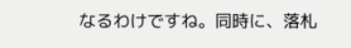なるわけですね。同時に、落札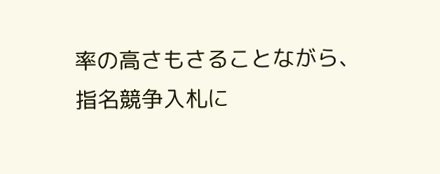率の高さもさることながら、指名競争入札に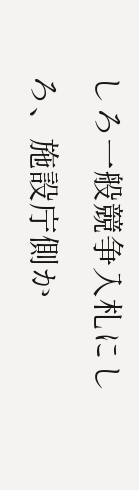しろ一般競争入札にしろ、施設庁側か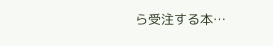ら受注する本…